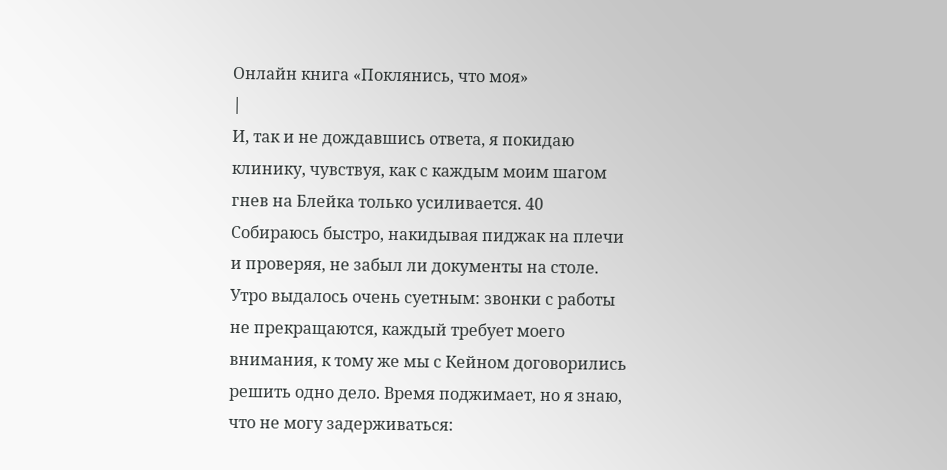Онлайн книга «Поклянись, что моя»
|
И, так и не дождавшись ответа, я покидаю клинику, чувствуя, как с каждым моим шагом гнев на Блейка только усиливается. 40 Собираюсь быстро, накидывая пиджак на плечи и проверяя, не забыл ли документы на столе. Утро выдалось очень суетным: звонки с работы не прекращаются, каждый требует моего внимания, к тому же мы с Кейном договорились решить одно дело. Время поджимает, но я знаю, что не могу задерживаться: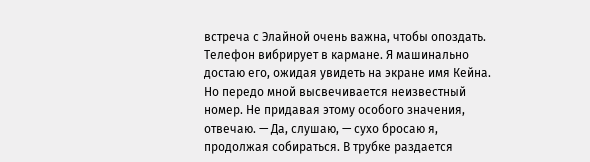встреча с Элайной очень важна, чтобы опоздать. Телефон вибрирует в кармане. Я машинально достаю его, ожидая увидеть на экране имя Кейна. Но передо мной высвечивается неизвестный номер. Не придавая этому особого значения, отвечаю. — Да, слушаю, — сухо бросаю я, продолжая собираться. В трубке раздается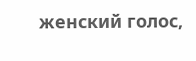женский голос,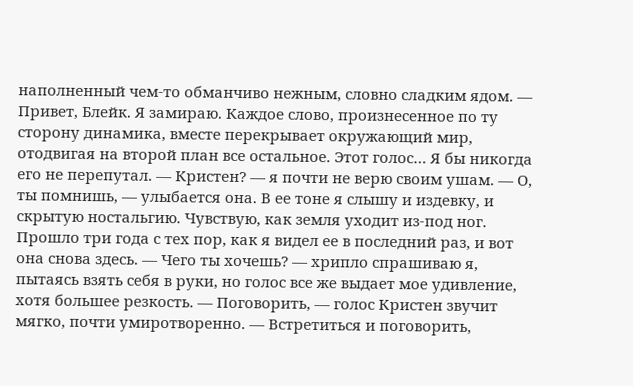наполненный чем-то обманчиво нежным, словно сладким ядом. — Привет, Блейк. Я замираю. Каждое слово, произнесенное по ту сторону динамика, вместе перекрывает окружающий мир, отодвигая на второй план все остальное. Этот голос… Я бы никогда его не перепутал. — Кристен? — я почти не верю своим ушам. — О, ты помнишь, — улыбается она. В ее тоне я слышу и издевку, и скрытую ностальгию. Чувствую, как земля уходит из-под ног. Прошло три года с тех пор, как я видел ее в последний раз, и вот она снова здесь. — Чего ты хочешь? — хрипло спрашиваю я, пытаясь взять себя в руки, но голос все же выдает мое удивление, хотя большее резкость. — Поговорить, — голос Кристен звучит мягко, почти умиротворенно. — Встретиться и поговорить,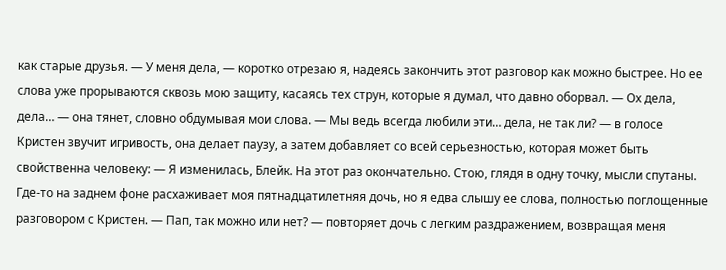как старые друзья. — У меня дела, — коротко отрезаю я, надеясь закончить этот разговор как можно быстрее. Но ее слова уже прорываются сквозь мою защиту, касаясь тех струн, которые я думал, что давно оборвал. — Ох дела, дела… — она тянет, словно обдумывая мои слова. — Мы ведь всегда любили эти… дела, не так ли? — в голосе Кристен звучит игривость, она делает паузу, а затем добавляет со всей серьезностью, которая может быть свойственна человеку: — Я изменилась, Блейк. На этот раз окончательно. Стою, глядя в одну точку, мысли спутаны. Где-то на заднем фоне расхаживает моя пятнадцатилетняя дочь, но я едва слышу ее слова, полностью поглощенные разговором с Кристен. — Пап, так можно или нет? — повторяет дочь с легким раздражением, возвращая меня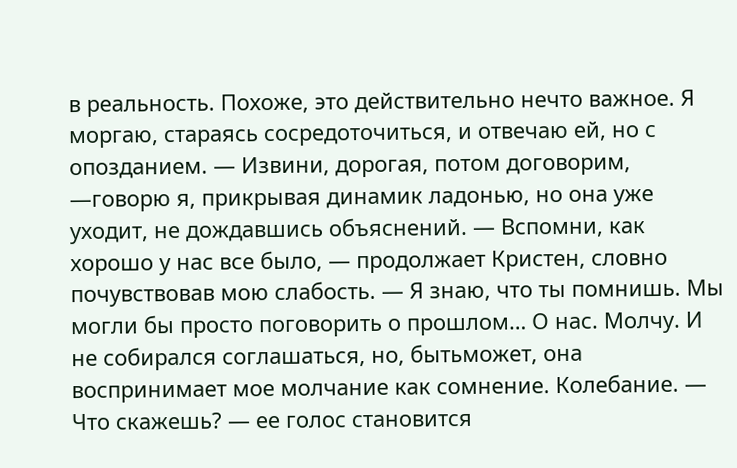в реальность. Похоже, это действительно нечто важное. Я моргаю, стараясь сосредоточиться, и отвечаю ей, но с опозданием. — Извини, дорогая, потом договорим, —говорю я, прикрывая динамик ладонью, но она уже уходит, не дождавшись объяснений. — Вспомни, как хорошо у нас все было, — продолжает Кристен, словно почувствовав мою слабость. — Я знаю, что ты помнишь. Мы могли бы просто поговорить о прошлом… О нас. Молчу. И не собирался соглашаться, но, бытьможет, она воспринимает мое молчание как сомнение. Колебание. — Что скажешь? — ее голос становится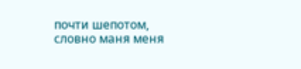почти шепотом, словно маня меня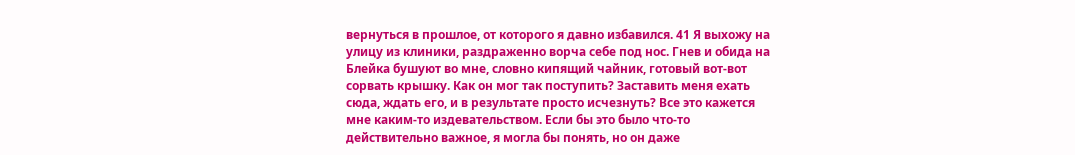вернуться в прошлое, от которого я давно избавился. 41 Я выхожу на улицу из клиники, раздраженно ворча себе под нос. Гнев и обида на Блейка бушуют во мне, словно кипящий чайник, готовый вот-вот сорвать крышку. Как он мог так поступить? Заставить меня ехать сюда, ждать его, и в результате просто исчезнуть? Все это кажется мне каким-то издевательством. Если бы это было что-то действительно важное, я могла бы понять, но он даже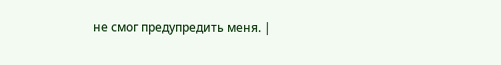не смог предупредить меня. |